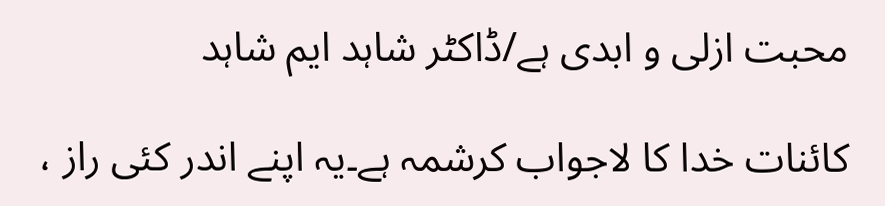محبت ازلی و ابدی ہے/ڈاکٹر شاہد ایم شاہد

کائنات خدا کا لاجواب کرشمہ ہے۔یہ اپنے اندر کئی راز ،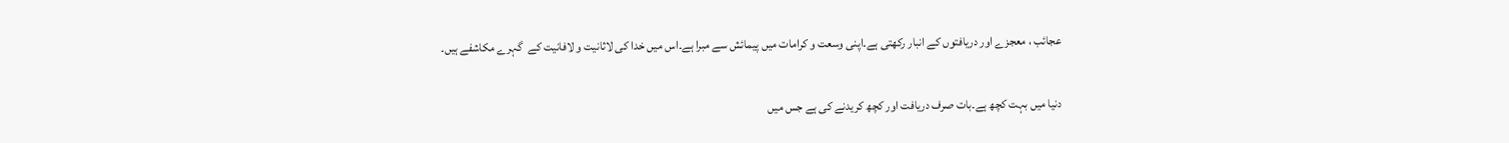عجائب ، معجزے اور دریافتوں کے انبار رکھتی ہے۔اپنی وسعت و کرامات میں پیمائش سے مبرا ہے۔اس میں خدا کی لاثانیت و لافانیت کے  گہرے مکاشفے ہیں۔

دنیا میں بہت کچھ ہے۔بات صرف دریافت اور کچھ کریدنے کی ہے جس میں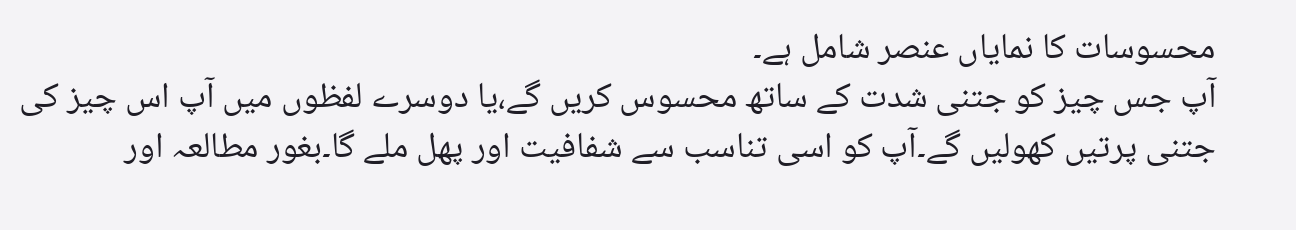محسوسات کا نمایاں عنصر شامل ہے۔
آپ جس چیز کو جتنی شدت کے ساتھ محسوس کریں گے،یا دوسرے لفظوں میں آپ اس چیز کی جتنی پرتیں کھولیں گے۔آپ کو اسی تناسب سے شفافیت اور پھل ملے گا۔بغور مطالعہ اور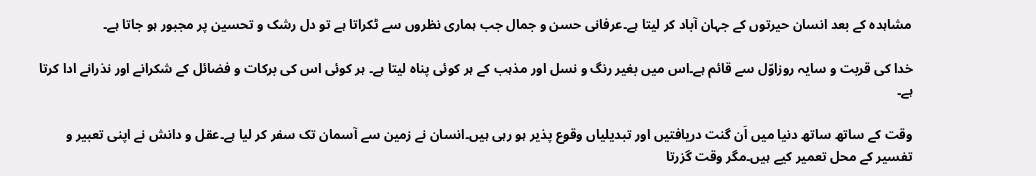مشاہدہ کے بعد انسان حیرتوں کے جہان آباد کر لیتا ہے۔عرفانی حسن و جمال جب ہماری نظروں سے ٹکراتا ہے تو دل رشک و تحسین پر مجبور ہو جاتا ہے۔

خدا کی قربت و سایہ روزاوّل سے قائم ہے۔اس میں بغیر رنگ و نسل اور مذہب کے ہر کوئی پناہ لیتا ہے۔ ہر کوئی اس کی برکات و فضائل کے شکرانے اور نذرانے ادا کرتا ہے۔

وقت کے ساتھ ساتھ دنیا میں اَن گنت دریافتیں اور تبدیلیاں وقوع پذیر ہو رہی ہیں۔انسان نے زمین سے آسمان تک سفر کر لیا ہے۔عقل و دانش نے اپنی تعبیر و تفسیر کے محل تعمیر کیے ہیں۔مگر وقت گزرتا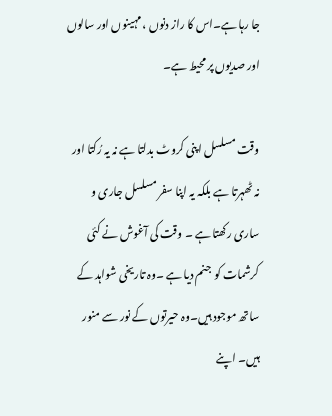جا رہا ہے۔اس کا راز دنوں ، مہینوں اور سالوں اور صدیوں پر محیط ہے۔

وقت مسلسل اپنی کروٹ بدلتا ہے نہ یہ رُکتا اور نہ ٹھہرتا ہے بلکہ یہ اپنا سفر مسلسل جاری و ساری رکھتا ہے ۔ وقت کی آغوش نے کئی کرشمات کو  جنم دیا ہے ۔وہ تاریخی شواہد کے ساتھ موجود ہیں۔وہ حیرتوں کے نور سے منور ہیں۔ اپنے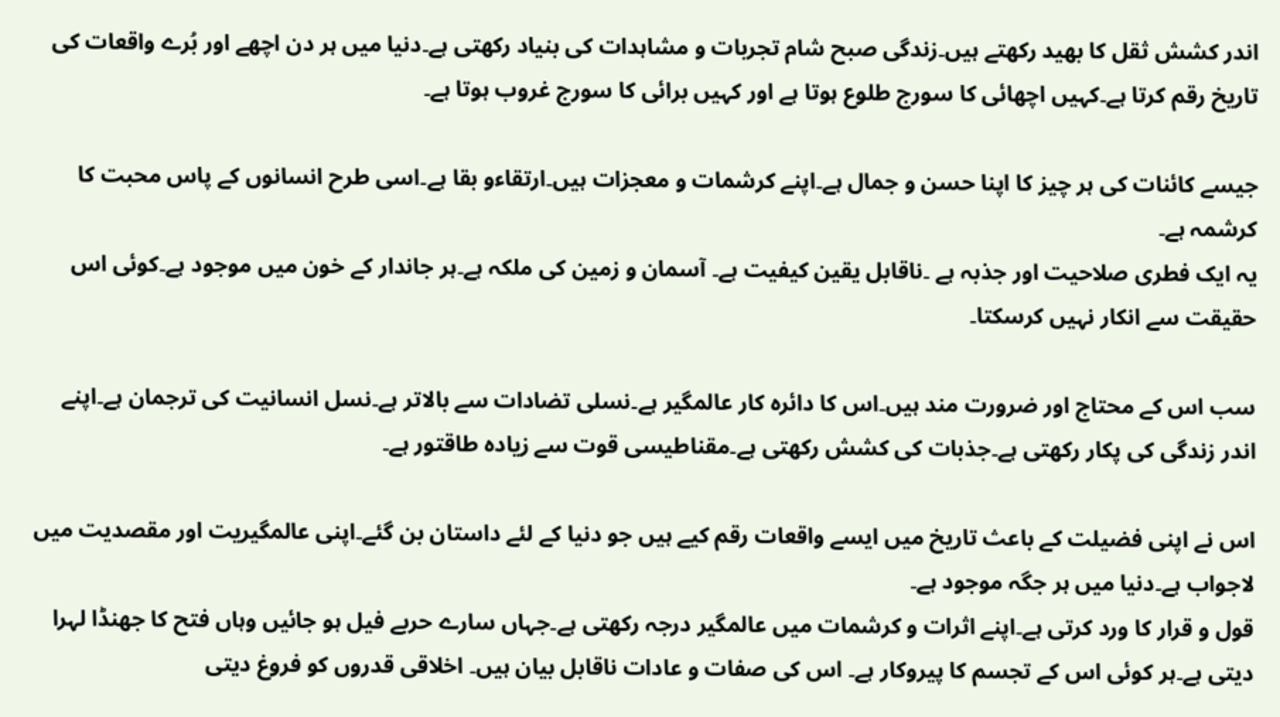اندر کشش ثقل کا بھید رکھتے ہیں۔زندگی صبح شام تجربات و مشاہدات کی بنیاد رکھتی ہے۔دنیا میں ہر دن اچھے اور بُرے واقعات کی تاریخ رقم کرتا ہے۔کہیں اچھائی کا سورج طلوع ہوتا ہے اور کہیں برائی کا سورج غروب ہوتا ہے۔

جیسے کائنات کی ہر چیز کا اپنا حسن و جمال ہے۔اپنے کرشمات و معجزات ہیں۔ارتقاءو بقا ہے۔اسی طرح انسانوں کے پاس محبت کا کرشمہ ہے۔
یہ ایک فطری صلاحیت اور جذبہ ہے ۔ناقابل یقین کیفیت ہے۔ آسمان و زمین کی ملکہ ہے۔ہر جاندار کے خون میں موجود ہے۔کوئی اس حقیقت سے انکار نہیں کرسکتا۔

سب اس کے محتاج اور ضرورت مند ہیں۔اس کا دائرہ کار عالمگیر ہے۔نسلی تضادات سے بالاتر ہے۔نسل انسانیت کی ترجمان ہے۔اپنے اندر زندگی کی پکار رکھتی ہے۔جذبات کی کشش رکھتی ہے۔مقناطیسی قوت سے زیادہ طاقتور ہے۔

اس نے اپنی فضیلت کے باعث تاریخ میں ایسے واقعات رقم کیے ہیں جو دنیا کے لئے داستان بن گئے۔اپنی عالمگیریت اور مقصدیت میں لاجواب ہے۔دنیا میں ہر جگہ موجود ہے۔
قول و قرار کا ورد کرتی ہے۔اپنے اثرات و کرشمات میں عالمگیر درجہ رکھتی ہے۔جہاں سارے حربے فیل ہو جائیں وہاں فتح کا جھنڈا لہرا دیتی ہے۔ہر کوئی اس کے تجسم کا پیروکار ہے۔ اس کی صفات و عادات ناقابل بیان ہیں۔ اخلاقی قدروں کو فروغ دیتی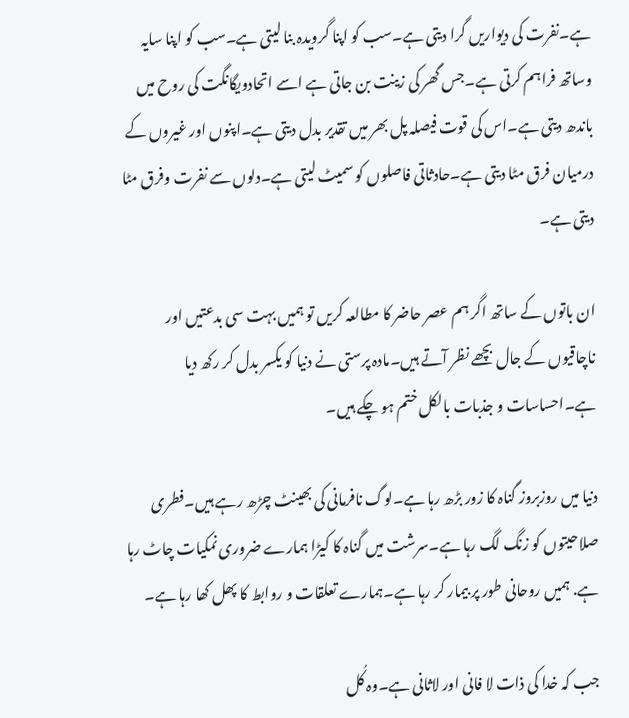ہے۔نفرت کی دیواریں گرا دیتی ہے۔سب کو اپنا گرویدہ بنا لیتی ہے۔سب کو اپنا سایہ وساتھ فراہم کرتی ہے۔جس گھر کی زینت بن جاتی ہے اسے اتحادویگانگت کی روح میں باندھ دیتی ہے۔اس کی قوت فیصلہ پل بھر میں تقدیر بدل دیتی ہے۔اپنوں اور غیروں کے درمیان فرق مٹا دیتی ہے۔حادثاتی فاصلوں کو سمیٹ لیتی ہے۔دلوں سے نفرت وفرق مٹا دیتی ہے۔

ان باتوں کے ساتھ اگر ہم عصر حاضر کا مطالعہ کریں تو ہمیں بہت سی بدعتیں اور ناچاقیوں کے جال بچھے نظر آتے ہیں۔مادہ پرستی نے دنیا کو یکسر بدل کر رکھ دیا ہے۔احساسات و جذبات بالکل ختم ہو چکے ہیں۔

دنیا میں روزبروز گناہ کا زور بڑھ رہا ہے۔لوگ نافرمانی کی بھینٹ چڑھ رہے ہیں۔فطری صلاحیتوں کو زنگ لگ رہا ہے۔سرشت میں گناہ کا کیڑا ہمارے ضروری نمکیات چاٹ رہا ہے. ہمیں روحانی طور پر بیمار کر رہا ہے۔ہمارے تعلقات و روابط کا پھل کھا رہا ہے۔

جب کہ خدا کی ذات لا فانی اور لاثانی ہے۔وہ کُل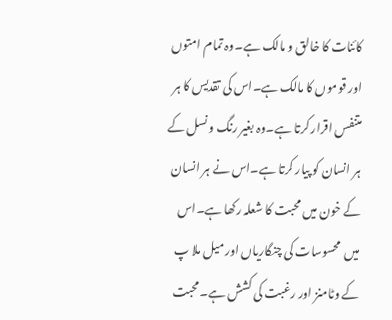کائنات کا خالق و مالک ہے۔وہ تمام امتوں اور قوموں کا مالک ہے۔اس کی تقدیس کا ہر متنفس اقرار کرتا ہے۔وہ بغیر رنگ و نسل کے ہر انسان کو پیار کرتا ہے۔اس نے ہر انسان کے خون میں محبت کا شعلہ رکھا ہے۔اس میں  محسوسات کی چنگاریاں اور میل ملا پ کے وٹامنز اور رغبت کی کشش ہے۔محبت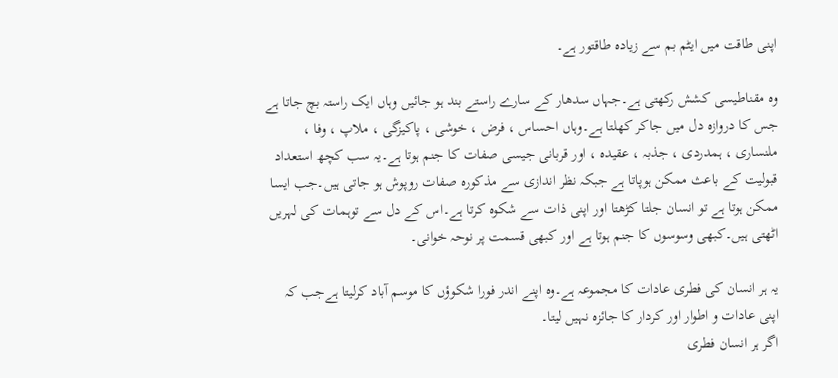اپنی طاقت میں ایٹم بم سے زیادہ طاقتور ہے۔

وہ مقناطیسی کشش رکھتی ہے۔جہاں سدھار کے سارے راستے بند ہو جائیں وہاں ایک راستہ بچ جاتا ہے جس کا دروازہ دل میں جاکر کھلتا ہے۔وہاں احساس ، فرض ، خوشی ، پاکیزگی ، ملاپ ، وفا ، ملنساری ، ہمدردی ، جذبہ ، عقیدہ ، اور قربانی جیسی صفات کا جنم ہوتا ہے۔یہ سب کچھ استعداد قبولیت کے باعث ممکن ہوپاتا ہے جبکہ نظر اندازی سے مذکورہ صفات روپوش ہو جاتی ہیں۔جب ایسا ممکن ہوتا ہے تو انسان جلتا کڑھتا اور اپنی ذات سے شکوہ کرتا ہے۔اس کے دل سے توہمات کی لہریں اٹھتی ہیں۔کبھی وسوسوں کا جنم ہوتا ہے اور کبھی قسمت پر نوحہ خوانی۔

یہ ہر انسان کی فطری عادات کا مجموعہ ہے۔وہ اپنے اندر فورا شکوؤں کا موسم آباد کرلیتا ہےجب کہ اپنی عادات و اطوار اور کردار کا جائزہ نہیں لیتا۔
اگر ہر انسان فطری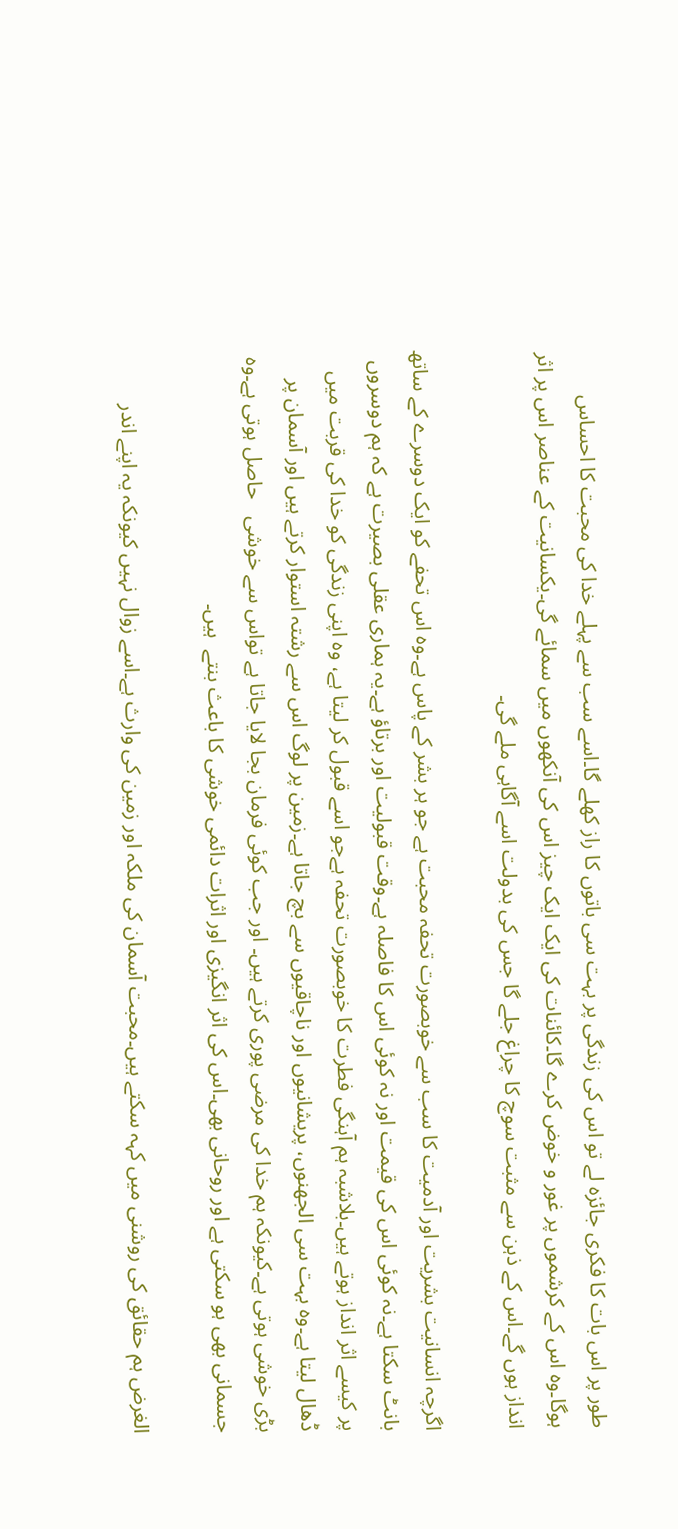طور پر اس بات کا فکری جائزہ لے تو اس کی زندگی پر بہت سی باتوں کا راز کھلے گا۔اسے سب سے پہلے خدا کی محبت کا احساس ہوگا۔وہ اس کے کرشموں پر غور و خوض کرے گا۔کائنات کی ایک ایک چیز اس کی آنکھوں میں سمائے گی۔یکسانیت کے عناصر اس پر اثر انداز ہوں گے۔اس کے ذہن سے مثبت سوچ کا چراغ جلے گا جس کی بدولت اسے آگاہی ملے گی۔

اگرچہ انسانیت بشریت اور آدمیت کا سب سے خوبصورت تحفہ محبت ہے جو ہر بشر کے پاس ہے۔وہ اس تحفے کو ایک دوسرے کے ساتھ بانٹ سکتا ہے۔نہ کوئی اس کی قیمت اور نہ کوئی اس کا فاصلہ ہے۔وقت قبولیت اور برتاؤ ہے۔یہ ہماری عقلی بصیرت ہے کہ ہم دوسروں پر کیسے اثر انداز ہوتے ہیں۔بلاشبہ ہم آہنگی فطرت کا خوبصورت تحفہ ہےجو اسے قبول کر لیتا ہے، وہ اپنی زندگی کو خدا کی قربت میں ڈھال لیتا ہے۔وہ بہت سی الجھنوں، پریشانیوں اور ناچاقیوں سے بچ جاتا ہے۔زمین پر لوگ اس سے رشتہ استوار کرتے ہیں اور آسمان پر بڑی خوشی ہوتی ہے۔کیونکہ ہم خدا کی مرضی پوری کرتے ہیں۔ اور جب کوئی فرمان بجا لایا جاتا ہے تواس سے خوشی   حاصل ہوتی ہے۔وہ جسمانی بھی ہو سکتی ہے اور روحانی بھی۔اس کی اثر انگیزی اور اثرات دائمی خوشی کا باعث بنتے  ہیں۔

الغرض ہم حقائق کی روشنی میں کہہ سکتے ہیں۔محبت آسمان کی ملکہ اور زمین کی وارث ہے۔اسے زوال نہیں کیونکہ یہ اپنے اندر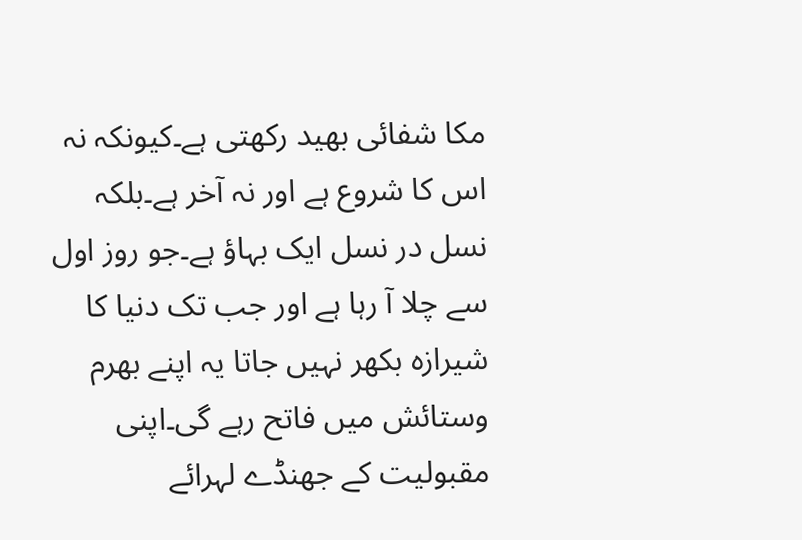مکا شفائی بھید رکھتی ہے۔کیونکہ نہ اس کا شروع ہے اور نہ آخر ہے۔بلکہ نسل در نسل ایک بہاؤ ہے۔جو روز اول سے چلا آ رہا ہے اور جب تک دنیا کا شیرازہ بکھر نہیں جاتا یہ اپنے بھرم وستائش میں فاتح رہے گی۔اپنی مقبولیت کے جھنڈے لہرائے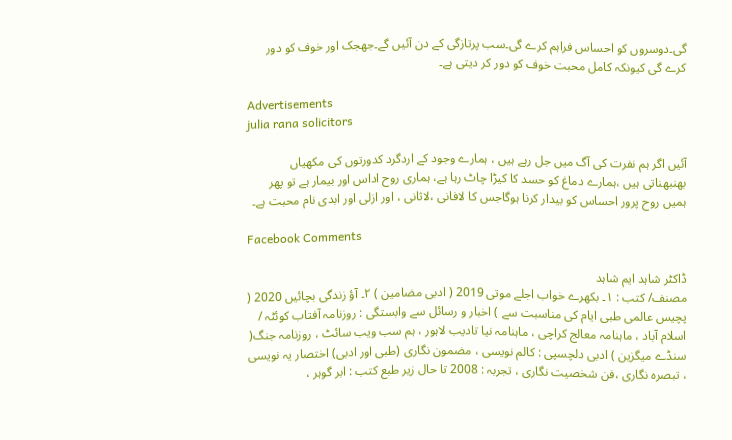گی۔دوسروں کو احساس فراہم کرے گی۔سب پرتازگی کے دن آئیں گے۔جھجک اور خوف کو دور کرے گی کیونکہ کامل محبت خوف کو دور کر دیتی ہے۔

Advertisements
julia rana solicitors

آئیں اگر ہم نفرت کی آگ میں جل رہے ہیں ، ہمارے وجود کے اردگرد کدورتوں کی مکھیاں بھنبھناتی ہیں ،ہمارے دماغ کو حسد کا کیڑا چاٹ رہا ہے، ہماری روح اداس اور بیمار ہے تو پھر ہمیں روح پرور احساس کو بیدار کرنا ہوگاجس کا لافانی ،لاثانی ، اور ازلی اور ابدی نام محبت ہے۔

Facebook Comments

ڈاکٹر شاہد ایم شاہد
مصنف/ کتب : ١۔ بکھرے خواب اجلے موتی 2019 ( ادبی مضامین ) ٢۔ آؤ زندگی بچائیں 2020 ( پچیس عالمی طبی ایام کی مناسبت سے ) اخبار و رسائل سے وابستگی : روزنامہ آفتاب کوئٹہ / اسلام آباد ، ماہنامہ معالج کراچی ، ماہنامہ نیا تادیب لاہور ، ہم سب ویب سائٹ ، روزنامہ جنگ( سنڈے میگزین ) ادبی دلچسپی : کالم نویسی ، مضمون نگاری (طبی اور ادبی) اختصار یہ نویسی ، تبصرہ نگاری ،فن شخصیت نگاری ، تجربہ : 2008 تا حال زیر طبع کتب : ابر گوہر ،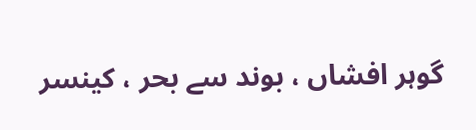گوہر افشاں ، بوند سے بحر ، کینسر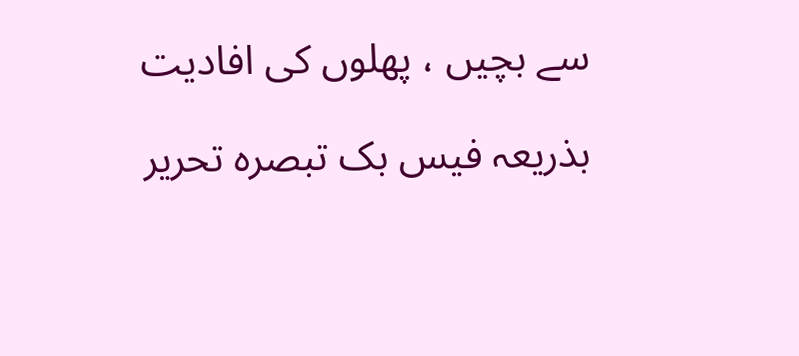سے بچیں ، پھلوں کی افادیت

بذریعہ فیس بک تبصرہ تحریر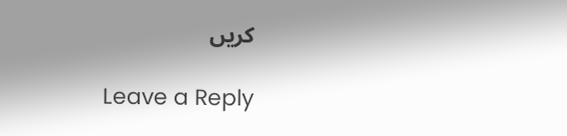کریں

Leave a Reply